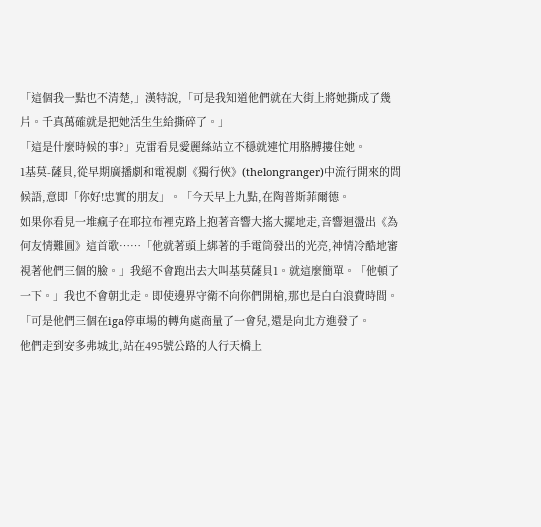「這個我一點也不清楚,」漢特說,「可是我知道他們就在大街上將她撕成了幾片。千真萬確就是把她活生生給撕碎了。」
「這是什麼時候的事?」克雷看見愛麗絲站立不穩就連忙用胳膊摟住她。
1基莫-薩貝,從早期廣播劇和電視劇《獨行俠》(thelongranger)中流行開來的問候語,意即「你好!忠實的朋友」。「今天早上九點,在陶普斯菲爾德。
如果你看見一堆瘋子在耶拉布裡克路上抱著音響大搖大擺地走,音響迴盪出《為何友情難圓》這首歌……「他就著頭上綁著的手電筒發出的光亮,神情冷酷地審視著他們三個的臉。」我絕不會跑出去大叫基莫薩貝1。就這麼簡單。「他頓了一下。」我也不會朝北走。即使邊界守衛不向你們開槍,那也是白白浪費時間。「可是他們三個在iga停車場的轉角處商量了一會兒,還是向北方進發了。
他們走到安多弗城北,站在495號公路的人行天橋上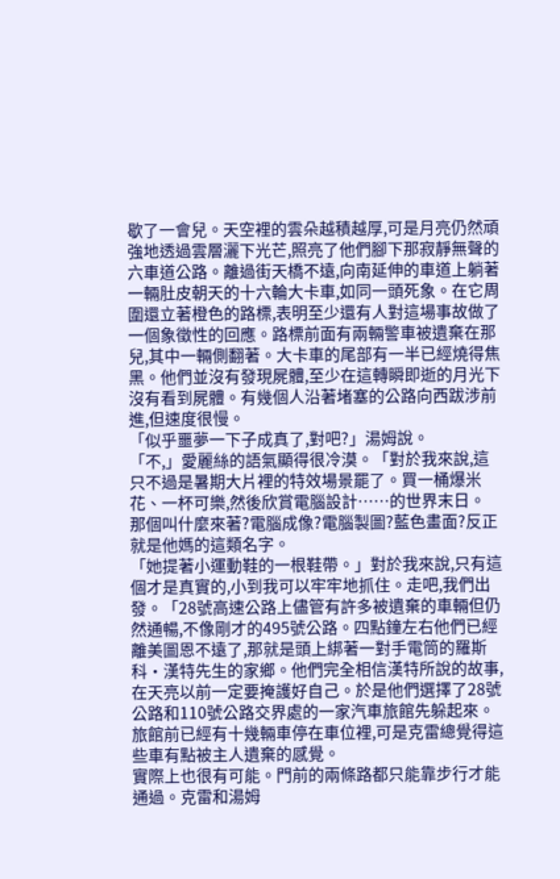歇了一會兒。天空裡的雲朵越積越厚,可是月亮仍然頑強地透過雲層灑下光芒,照亮了他們腳下那寂靜無聲的六車道公路。離過街天橋不遠,向南延伸的車道上躺著一輛肚皮朝天的十六輪大卡車,如同一頭死象。在它周圍還立著橙色的路標,表明至少還有人對這場事故做了一個象徵性的回應。路標前面有兩輛警車被遺棄在那兒,其中一輛側翻著。大卡車的尾部有一半已經燒得焦黑。他們並沒有發現屍體,至少在這轉瞬即逝的月光下沒有看到屍體。有幾個人沿著堵塞的公路向西跋涉前進,但速度很慢。
「似乎噩夢一下子成真了,對吧?」湯姆說。
「不,」愛麗絲的語氣顯得很冷漠。「對於我來說,這只不過是暑期大片裡的特效場景罷了。買一桶爆米花、一杯可樂,然後欣賞電腦設計……的世界末日。
那個叫什麼來著?電腦成像?電腦製圖?藍色畫面?反正就是他媽的這類名字。
「她提著小運動鞋的一根鞋帶。」對於我來說,只有這個才是真實的,小到我可以牢牢地抓住。走吧,我們出發。「28號高速公路上儘管有許多被遺棄的車輛但仍然通暢,不像剛才的495號公路。四點鐘左右他們已經離美圖恩不遠了,那就是頭上綁著一對手電筒的羅斯科·漢特先生的家鄉。他們完全相信漢特所說的故事,在天亮以前一定要掩護好自己。於是他們選擇了28號公路和110號公路交界處的一家汽車旅館先躲起來。旅館前已經有十幾輛車停在車位裡,可是克雷總覺得這些車有點被主人遺棄的感覺。
實際上也很有可能。門前的兩條路都只能靠步行才能通過。克雷和湯姆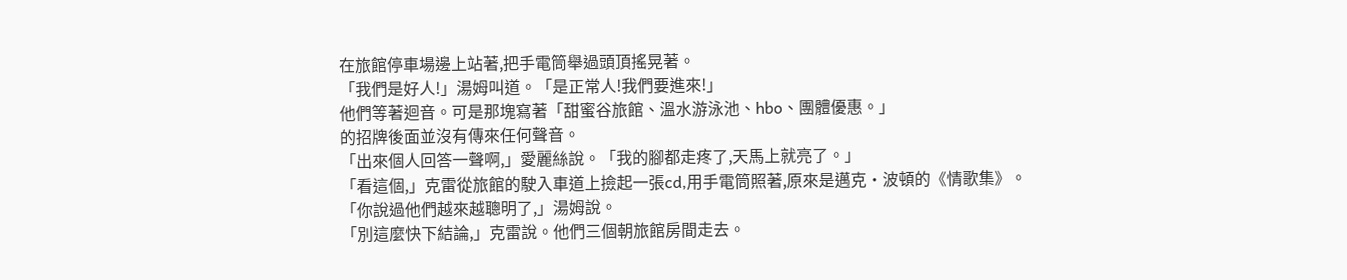在旅館停車場邊上站著,把手電筒舉過頭頂搖晃著。
「我們是好人!」湯姆叫道。「是正常人!我們要進來!」
他們等著迴音。可是那塊寫著「甜蜜谷旅館、溫水游泳池、hbo、團體優惠。」
的招牌後面並沒有傳來任何聲音。
「出來個人回答一聲啊,」愛麗絲說。「我的腳都走疼了,天馬上就亮了。」
「看這個,」克雷從旅館的駛入車道上撿起一張cd,用手電筒照著,原來是邁克·波頓的《情歌集》。
「你說過他們越來越聰明了,」湯姆說。
「別這麼快下結論,」克雷說。他們三個朝旅館房間走去。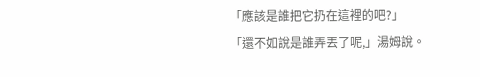「應該是誰把它扔在這裡的吧?」
「還不如說是誰弄丟了呢,」湯姆說。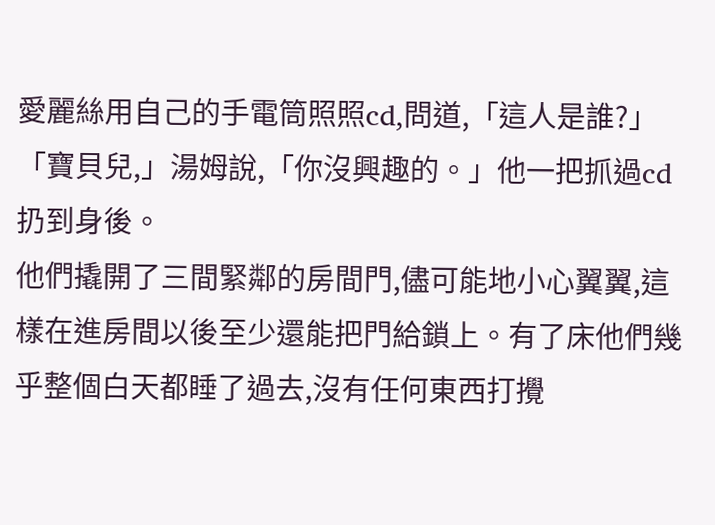愛麗絲用自己的手電筒照照cd,問道,「這人是誰?」
「寶貝兒,」湯姆說,「你沒興趣的。」他一把抓過cd扔到身後。
他們撬開了三間緊鄰的房間門,儘可能地小心翼翼,這樣在進房間以後至少還能把門給鎖上。有了床他們幾乎整個白天都睡了過去,沒有任何東西打攪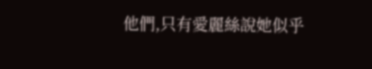他們,只有愛麗絲說她似乎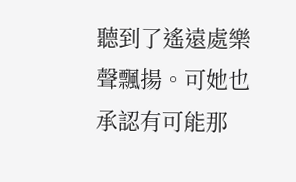聽到了遙遠處樂聲飄揚。可她也承認有可能那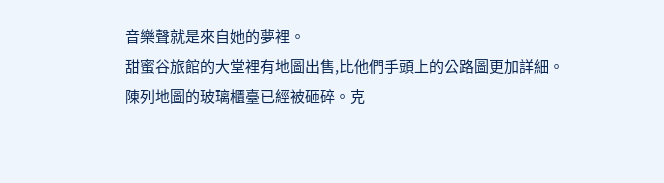音樂聲就是來自她的夢裡。
甜蜜谷旅館的大堂裡有地圖出售,比他們手頭上的公路圖更加詳細。陳列地圖的玻璃櫃臺已經被砸碎。克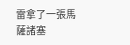雷拿了一張馬薩諸塞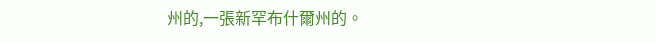州的,一張新罕布什爾州的。